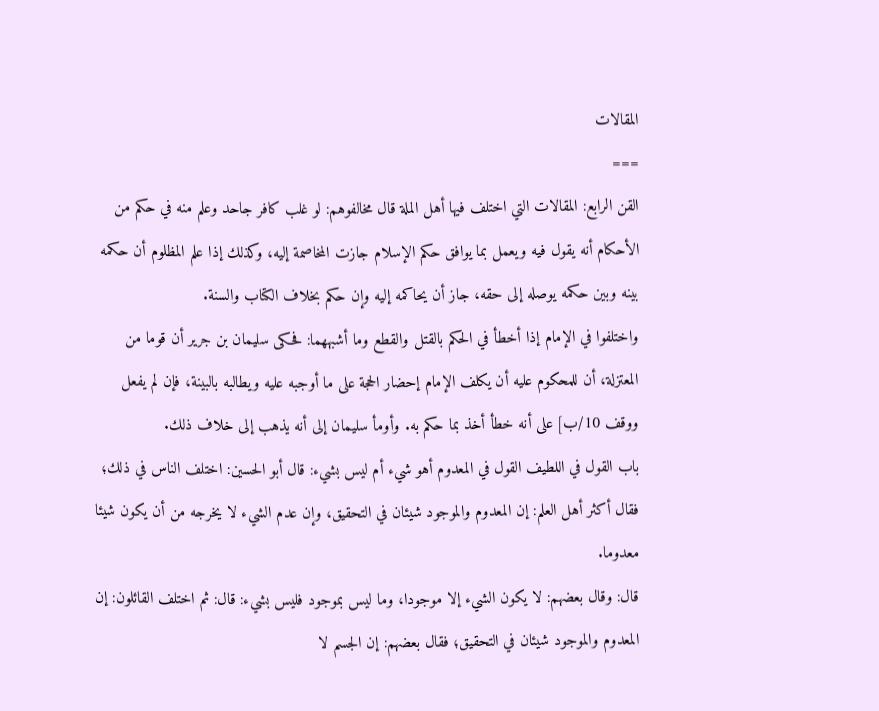المقالات
===
القن الرابع: المقالات التي اختلف فيها أهل الملة قال مخالفوهم: لو غلب كافر جاحد وعلم منه في حكم من الأحكام أنه يقول فيه ويعمل بما يوافق حكم الإسلام جازت المخاصمة إليه، وكذلك إذا علم المظلوم أن حكمه بينه وبين حكمه يوصله إلى حقه، جاز أن يحاكمه إليه وإن حكم بخلاف الكتاب والسنة.
واختلفوا في الإمام إذا أخطأ في الحكم بالقتل والقطع وما أشبههما: فحكى سليمان بن جرير أن قوما من المعتزلة، أن للمحكوم عليه أن يكلف الإمام إحضار الحجة على ما أوجبه عليه ويطالبه بالبينة، فإن لم يفعل ووقف 10/ب] على أنه خطأ أخذ بما حكم به. وأومأ سليمان إلى أنه يذهب إلى خلاف ذلك.
باب القول في اللطيف القول في المعدوم أهو شيء أم ليس بشيء: قال أبو الحسين: اختلف الناس في ذلك؛ فقال أكثر أهل العلم: إن المعدوم والموجود شيئان في التحقيق، وإن عدم الشيء لا يخرجه من أن يكون شيئا معدوما.
قال: وقال بعضهم: لا يكون الشيء إلا موجودا، وما ليس بموجود فليس بشيء: قال: ثم اختلف القائلون: إن المعدوم والموجود شيئان في التحقيق؛ فقال بعضهم: إن الجسم لا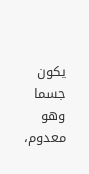يكون جسما وهو معدوم،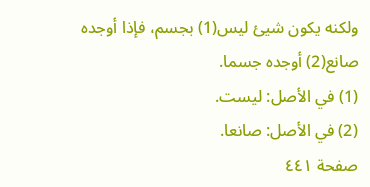ولكنه يكون شيئ ليس(1) بجسم، فإذا أوجده صانع(2) أوجده جسما.
(1) في الأصل: ليست.
(2) في الأصل: صانعا.
صفحة ٤٤١